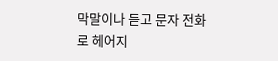막말이나 듣고 문자 전화로 헤어지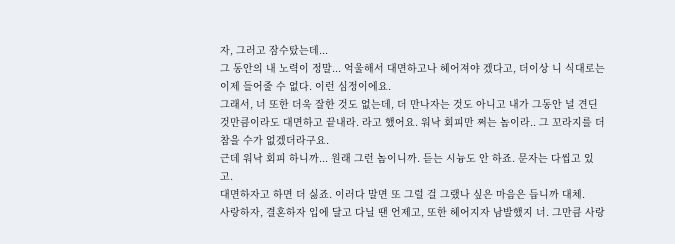자, 그러고 잠수탔는데...
그 동안의 내 노력이 정말... 억울해서 대면하고나 헤어져야 겠다고, 더이상 니 식대로는 이제 들어줄 수 없다. 이런 심정이에요.
그래서, 너 또한 더욱 잘한 것도 없는데, 더 만나자는 것도 아니고 내가 그동안 널 견딘 것만큼이라도 대면하고 끝내라. 라고 했어요. 워낙 회피만 쩌는 놈이라.. 그 꼬라지를 더 참을 수가 없겠더라구요.
근데 워낙 회피 하니까... 원래 그런 놈이니까. 듣는 시늉도 안 하죠. 문자는 다씹고 있고.
대면하자고 하면 더 싫죠. 이러다 말면 또 그럴 걸 그랬나 싶은 마음은 듭니까 대체.
사랑하자, 결혼하자 입에 달고 다닐 땐 언제고, 또한 헤어지자 남발했지 너. 그만큼 사랑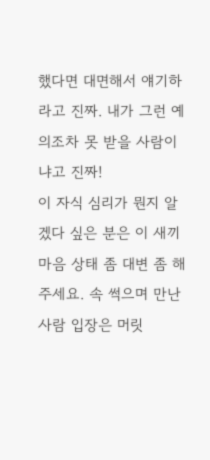했다면 대면해서 얘기하라고 진짜. 내가 그런 예의조차 못 받을 사람이냐고 진짜!
이 자식 심리가 뭔지 알겠다 싶은 분은 이 새끼 마음 상태 좀 대변 좀 해주세요. 속 썩으며 만난 사람 입장은 머릿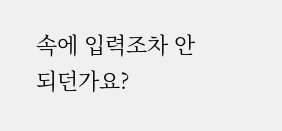속에 입력조차 안되던가요?